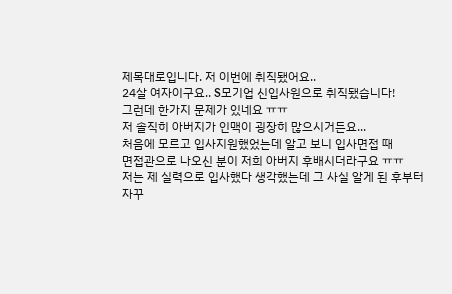제목대로입니다. 저 이번에 취직됐어요..
24살 여자이구요.. S모기업 신입사원으로 취직됐습니다!
그런데 한가지 문제가 있네요 ㅠㅠ
저 솔직히 아버지가 인맥이 굉장히 많으시거든요...
처음에 모르고 입사지원했었는데 알고 보니 입사면접 때
면접관으로 나오신 분이 저희 아버지 후배시더라구요 ㅠㅠ
저는 제 실력으로 입사했다 생각했는데 그 사실 알게 된 후부터
자꾸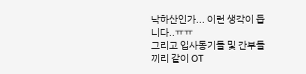낙하산인가... 이런 생각이 듭니다..ㅠㅠ
그리고 입사동기들 및 간부들끼리 같이 OT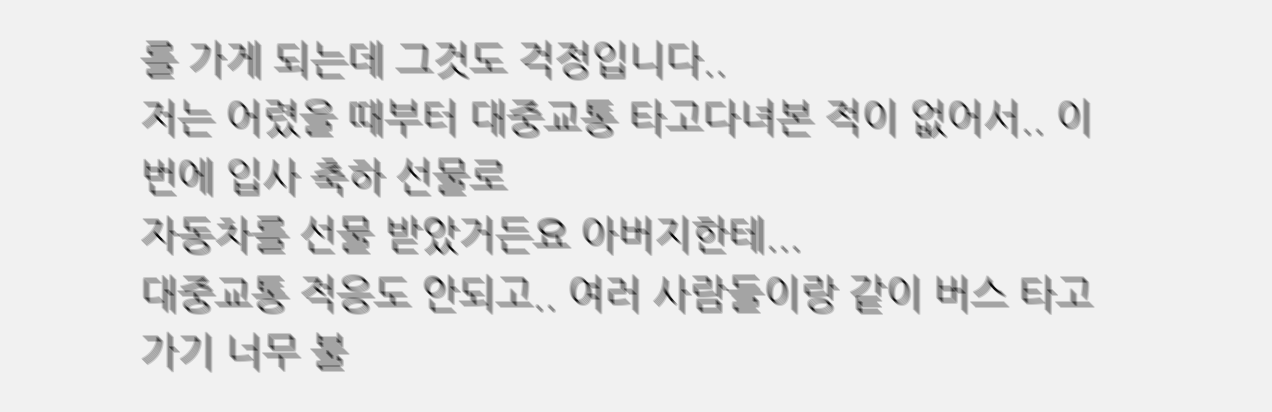를 가게 되는데 그것도 걱정입니다..
저는 어렸을 때부터 대중교통 타고다녀본 적이 없어서.. 이번에 입사 축하 선물로
자동차를 선물 받았거든요 아버지한테...
대중교통 적응도 안되고.. 여러 사람들이랑 같이 버스 타고 가기 너무 불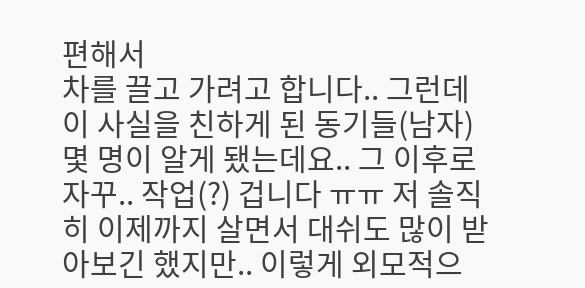편해서
차를 끌고 가려고 합니다.. 그런데 이 사실을 친하게 된 동기들(남자) 몇 명이 알게 됐는데요.. 그 이후로 자꾸.. 작업(?) 겁니다 ㅠㅠ 저 솔직히 이제까지 살면서 대쉬도 많이 받아보긴 했지만.. 이렇게 외모적으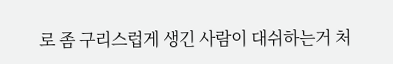로 좀 구리스럽게 생긴 사람이 대쉬하는거 처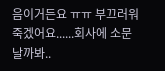음이거든요 ㅠㅠ 부끄러워 죽겠어요......회사에 소문날까봐..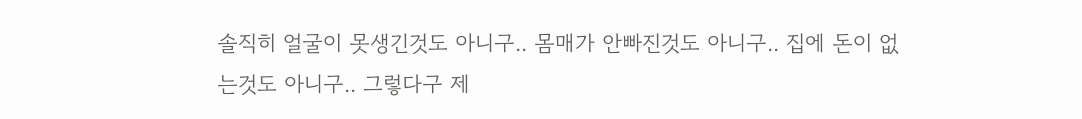솔직히 얼굴이 못생긴것도 아니구.. 몸매가 안빠진것도 아니구.. 집에 돈이 없는것도 아니구.. 그렇다구 제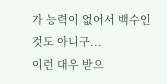가 능력이 없어서 백수인것도 아니구...
이런 대우 받으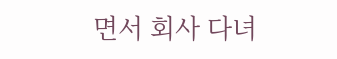면서 회사 다녀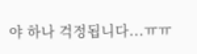야 하나 걱정됩니다...ㅠㅠ